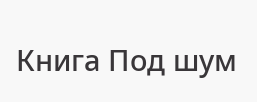Книга Под шум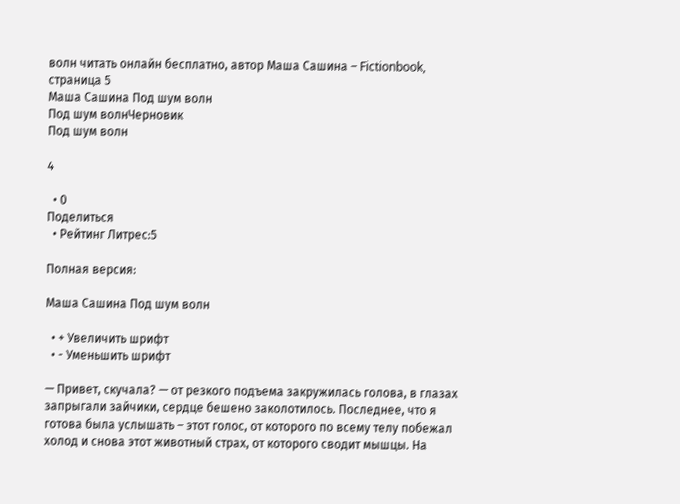волн читать онлайн бесплатно, автор Маша Сашина – Fictionbook, cтраница 5
Маша Сашина Под шум волн
Под шум волнЧерновик
Под шум волн

4

  • 0
Поделиться
  • Рейтинг Литрес:5

Полная версия:

Маша Сашина Под шум волн

  • + Увеличить шрифт
  • - Уменьшить шрифт

— Привет, скучала? — от резкого подъема закружилась голова, в глазах запрыгали зайчики, сердце бешено заколотилось. Последнее, что я готова была услышать – этот голос, от которого по всему телу побежал холод и снова этот животный страх, от которого сводит мышцы. На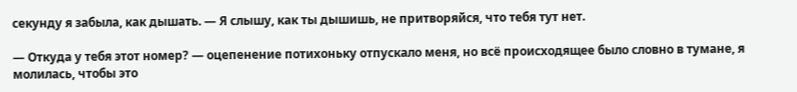секунду я забыла, как дышать. — Я слышу, как ты дышишь, не притворяйся, что тебя тут нет.

— Откуда у тебя этот номер? — оцепенение потихоньку отпускало меня, но всё происходящее было словно в тумане, я молилась, чтобы это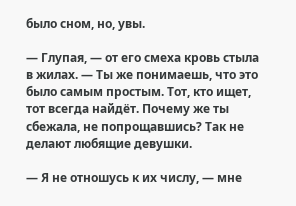было сном, но, увы.

— Глупая, — от его смеха кровь стыла в жилах. — Ты же понимаешь, что это было самым простым. Тот, кто ищет, тот всегда найдёт. Почему же ты сбежала, не попрощавшись? Так не делают любящие девушки.

— Я не отношусь к их числу, — мне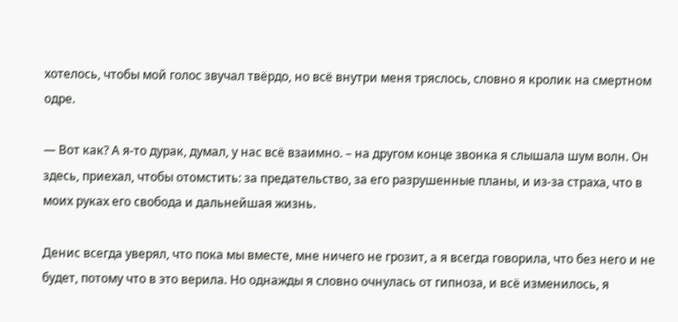хотелось, чтобы мой голос звучал твёрдо, но всё внутри меня тряслось, словно я кролик на смертном одре.

— Вот как? А я-то дурак, думал, у нас всё взаимно. – на другом конце звонка я слышала шум волн. Он здесь, приехал, чтобы отомстить: за предательство, за его разрушенные планы, и из-за страха, что в моих руках его свобода и дальнейшая жизнь.

Денис всегда уверял, что пока мы вместе, мне ничего не грозит, а я всегда говорила, что без него и не будет, потому что в это верила. Но однажды я словно очнулась от гипноза, и всё изменилось, я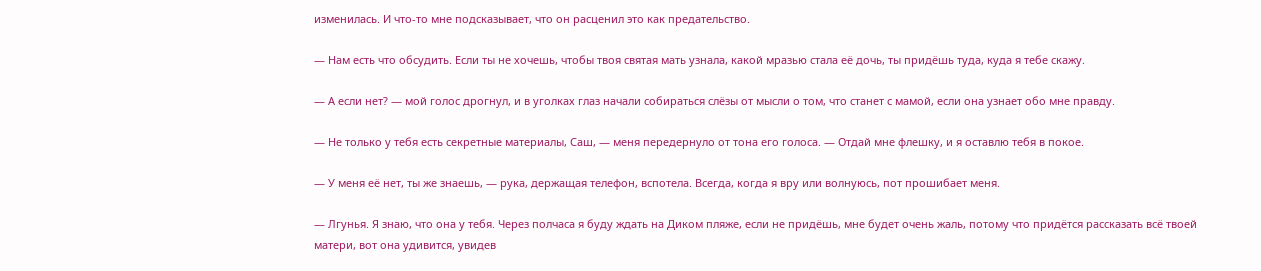изменилась. И что-то мне подсказывает, что он расценил это как предательство.

— Нам есть что обсудить. Если ты не хочешь, чтобы твоя святая мать узнала, какой мразью стала её дочь, ты придёшь туда, куда я тебе скажу.

— А если нет? — мой голос дрогнул, и в уголках глаз начали собираться слёзы от мысли о том, что станет с мамой, если она узнает обо мне правду.

— Не только у тебя есть секретные материалы, Саш, — меня передернуло от тона его голоса. — Отдай мне флешку, и я оставлю тебя в покое.

— У меня её нет, ты же знаешь, — рука, держащая телефон, вспотела. Всегда, когда я вру или волнуюсь, пот прошибает меня.

— Лгунья. Я знаю, что она у тебя. Через полчаса я буду ждать на Диком пляже, если не придёшь, мне будет очень жаль, потому что придётся рассказать всё твоей матери, вот она удивится, увидев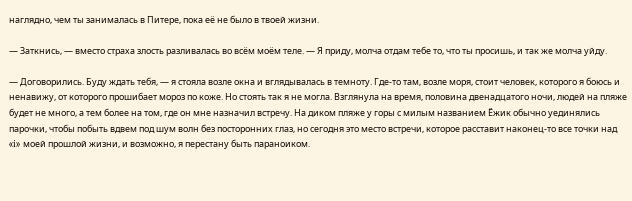наглядно, чем ты занималась в Питере, пока её не было в твоей жизни.

— Заткнись, — вместо страха злость разливалась во всём моём теле. — Я приду, молча отдам тебе то, что ты просишь, и так же молча уйду.

— Договорились. Буду ждать тебя, — я стояла возле окна и вглядывалась в темноту. Где-то там, возле моря, стоит человек, которого я боюсь и ненавижу, от которого прошибает мороз по коже. Но стоять так я не могла. Взглянула на время, половина двенадцатого ночи, людей на пляже будет не много, а тем более на том, где он мне назначил встречу. На диком пляже у горы с милым названием Ёжик обычно уединялись парочки, чтобы побыть вдвем под шум волн без посторонних глаз, но сегодня это место встречи, которое расставит наконец-то все точки над «i» моей прошлой жизни, и возможно, я перестану быть параноиком.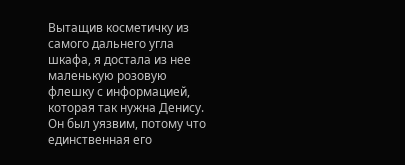Вытащив косметичку из самого дальнего угла шкафа, я достала из нее маленькую розовую флешку с информацией, которая так нужна Денису. Он был уязвим, потому что единственная его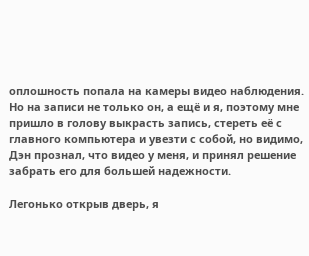оплошность попала на камеры видео наблюдения. Но на записи не только он, а ещё и я, поэтому мне пришло в голову выкрасть запись, стереть её с главного компьютера и увезти с собой, но видимо, Дэн прознал, что видео у меня, и принял решение забрать его для большей надежности.

Легонько открыв дверь, я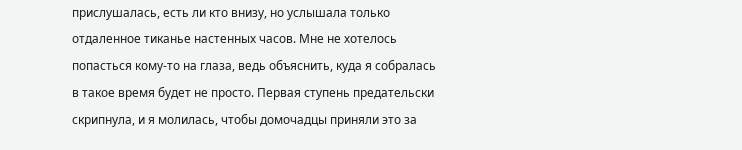прислушалась, есть ли кто внизу, но услышала только отдаленное тиканье настенных часов. Мне не хотелось попасться кому-то на глаза, ведь объяснить, куда я собралась в такое время будет не просто. Первая ступень предательски скрипнула, и я молилась, чтобы домочадцы приняли это за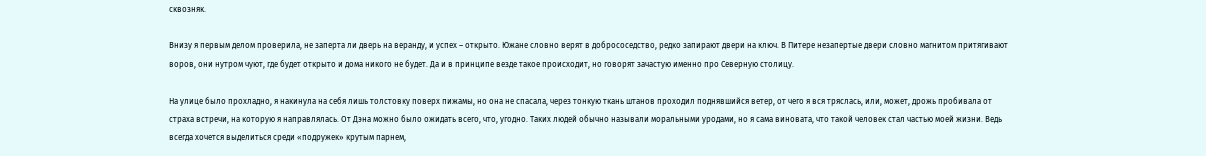сквозняк.

Внизу я первым делом проверила, не заперта ли дверь на веранду, и успех – открыто. Южане словно верят в добрососедство, редко запирают двери на ключ. В Питере незапертые двери словно магнитом притягивают воров, они нутром чуют, где будет открыто и дома никого не будет. Да и в принципе везде такое происходит, но говорят зачастую именно про Северную столицу.

На улице было прохладно, я накинула на себя лишь толстовку поверх пижамы, но она не спасала, через тонкую ткань штанов проходил поднявшийся ветер, от чего я вся тряслась, или, может, дрожь пробивала от страха встречи, на которую я направлялась. От Дэна можно было ожидать всего, что, угодно. Таких людей обычно называли моральными уродами, но я сама виновата, что такой человек стал частью моей жизни. Ведь всегда хочется выделиться среди «подружек» крутым парнем,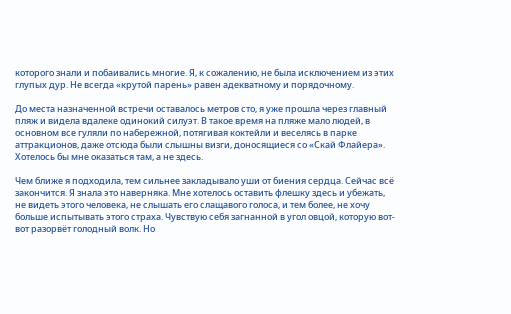которого знали и побаивались многие. Я, к сожалению, не была исключением из этих глупых дур. Не всегда «крутой парень» равен адекватному и порядочному.

До места назначенной встречи оставалось метров сто, я уже прошла через главный пляж и видела вдалеке одинокий силуэт. В такое время на пляже мало людей, в основном все гуляли по набережной, потягивая коктейли и веселясь в парке аттракционов, даже отсюда были слышны визги, доносящиеся со «Скай Флайера». Хотелось бы мне оказаться там, а не здесь.

Чем ближе я подходила, тем сильнее закладывало уши от биения сердца. Сейчас всё закончится. Я знала это наверняка. Мне хотелось оставить флешку здесь и убежать, не видеть этого человека, не слышать его слащавого голоса, и тем более, не хочу больше испытывать этого страха. Чувствую себя загнанной в угол овцой, которую вот-вот разорвёт голодный волк. Но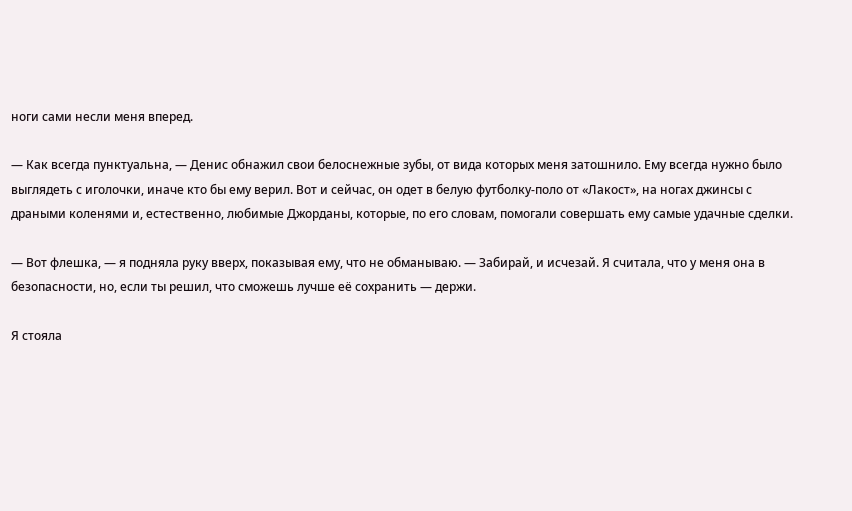ноги сами несли меня вперед.

— Как всегда пунктуальна, — Денис обнажил свои белоснежные зубы, от вида которых меня затошнило. Ему всегда нужно было выглядеть с иголочки, иначе кто бы ему верил. Вот и сейчас, он одет в белую футболку-поло от «Лакост», на ногах джинсы с драными коленями и, естественно, любимые Джорданы, которые, по его словам, помогали совершать ему самые удачные сделки.

— Вот флешка, — я подняла руку вверх, показывая ему, что не обманываю. — Забирай, и исчезай. Я считала, что у меня она в безопасности, но, если ты решил, что сможешь лучше её сохранить — держи.

Я стояла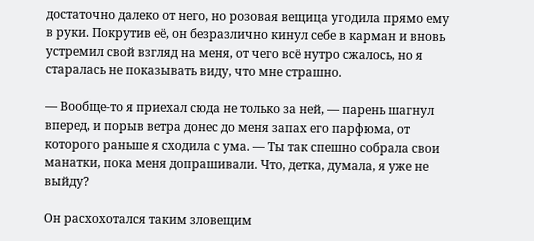достаточно далеко от него, но розовая вещица угодила прямо ему в руки. Покрутив её, он безразлично кинул себе в карман и вновь устремил свой взгляд на меня, от чего всё нутро сжалось, но я старалась не показывать виду, что мне страшно.

— Вообще-то я приехал сюда не только за ней, — парень шагнул вперед, и порыв ветра донес до меня запах его парфюма, от которого раньше я сходила с ума. — Ты так спешно собрала свои манатки, пока меня допрашивали. Что, детка, думала, я уже не выйду?

Он расхохотался таким зловещим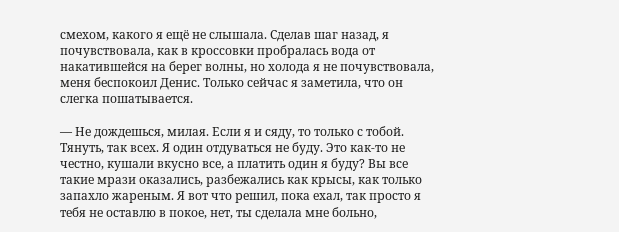смехом, какого я ещё не слышала. Сделав шаг назад, я почувствовала, как в кроссовки пробралась вода от накатившейся на берег волны, но холода я не почувствовала, меня беспокоил Денис. Только сейчас я заметила, что он слегка пошатывается.

— Не дождешься, милая. Если я и сяду, то только с тобой. Тянуть, так всех. Я один отдуваться не буду. Это как-то не честно, кушали вкусно все, а платить один я буду? Вы все такие мрази оказались, разбежались как крысы, как только запахло жареным. Я вот что решил, пока ехал, так просто я тебя не оставлю в покое, нет, ты сделала мне больно,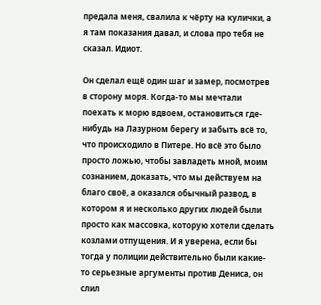предала меня, свалила к чёрту на кулички, а я там показания давал, и слова про тебя не сказал. Идиот.

Он сделал ещё один шаг и замер, посмотрев в сторону моря. Когда-то мы мечтали поехать к морю вдвоем, остановиться где-нибудь на Лазурном берегу и забыть всё то, что происходило в Питере. Но всё это было просто ложью, чтобы завладеть мной, моим сознанием, доказать, что мы действуем на благо своё, а оказался обычный развод, в котором я и несколько других людей были просто как массовка, которую хотели сделать козлами отпущения. И я уверена, если бы тогда у полиции действительно были какие-то серьезные аргументы против Дениса, он слил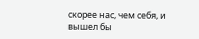скорее нас, чем себя, и вышел бы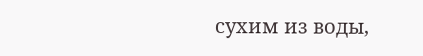сухим из воды,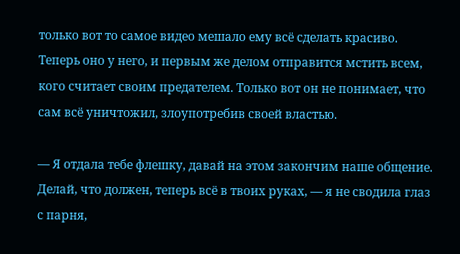только вот то самое видео мешало ему всё сделать красиво. Теперь оно у него, и первым же делом отправится мстить всем, кого считает своим предателем. Только вот он не понимает, что сам всё уничтожил, злоупотребив своей властью.

— Я отдала тебе флешку, давай на этом закончим наше общение. Делай, что должен, теперь всё в твоих руках, — я не сводила глаз с парня,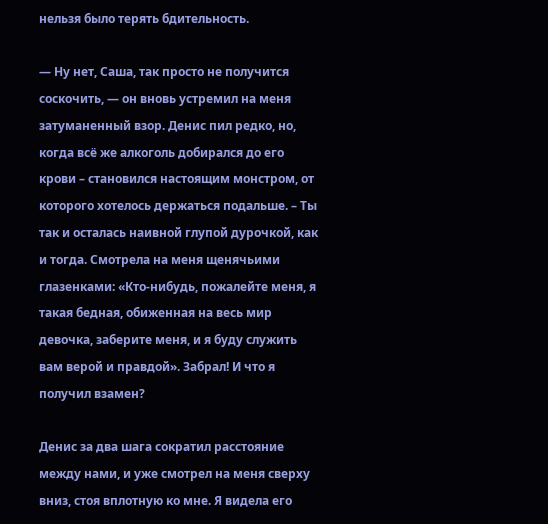нельзя было терять бдительность.

— Ну нет, Саша, так просто не получится соскочить, — он вновь устремил на меня затуманенный взор. Денис пил редко, но, когда всё же алкоголь добирался до его крови – становился настоящим монстром, от которого хотелось держаться подальше. – Ты так и осталась наивной глупой дурочкой, как и тогда. Смотрела на меня щенячьими глазенками: «Кто-нибудь, пожалейте меня, я такая бедная, обиженная на весь мир девочка, заберите меня, и я буду служить вам верой и правдой». Забрал! И что я получил взамен?

Денис за два шага сократил расстояние между нами, и уже смотрел на меня сверху вниз, стоя вплотную ко мне. Я видела его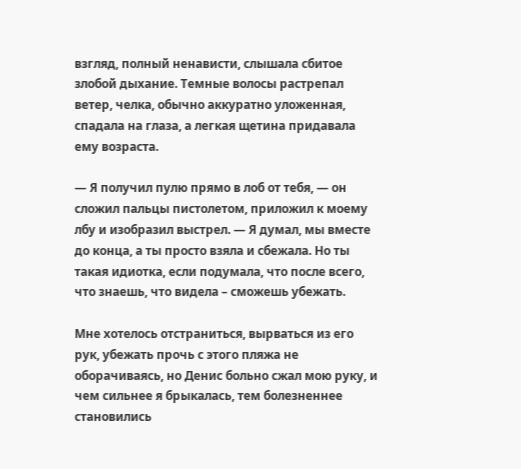взгляд, полный ненависти, слышала сбитое злобой дыхание. Темные волосы растрепал ветер, челка, обычно аккуратно уложенная, спадала на глаза, а легкая щетина придавала ему возраста.

— Я получил пулю прямо в лоб от тебя, — он сложил пальцы пистолетом, приложил к моему лбу и изобразил выстрел. — Я думал, мы вместе до конца, а ты просто взяла и сбежала. Но ты такая идиотка, если подумала, что после всего, что знаешь, что видела – сможешь убежать.

Мне хотелось отстраниться, вырваться из его рук, убежать прочь с этого пляжа не оборачиваясь, но Денис больно сжал мою руку, и чем сильнее я брыкалась, тем болезненнее становились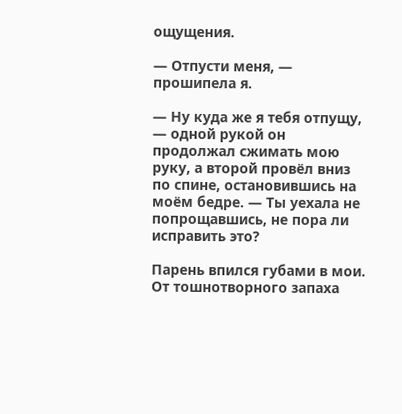ощущения.

— Отпусти меня, — прошипела я.

— Ну куда же я тебя отпущу, — одной рукой он продолжал сжимать мою руку, а второй провёл вниз по спине, остановившись на моём бедре. — Ты уехала не попрощавшись, не пора ли исправить это?

Парень впился губами в мои. От тошнотворного запаха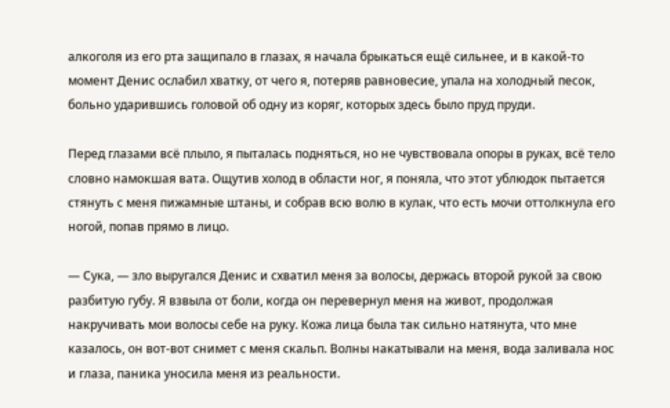алкоголя из его рта защипало в глазах, я начала брыкаться ещё сильнее, и в какой-то момент Денис ослабил хватку, от чего я, потеряв равновесие, упала на холодный песок, больно ударившись головой об одну из коряг, которых здесь было пруд пруди.

Перед глазами всё плыло, я пыталась подняться, но не чувствовала опоры в руках, всё тело словно намокшая вата. Ощутив холод в области ног, я поняла, что этот ублюдок пытается стянуть с меня пижамные штаны, и собрав всю волю в кулак, что есть мочи оттолкнула его ногой, попав прямо в лицо.

— Сука, — зло выругался Денис и схватил меня за волосы, держась второй рукой за свою разбитую губу. Я взвыла от боли, когда он перевернул меня на живот, продолжая накручивать мои волосы себе на руку. Кожа лица была так сильно натянута, что мне казалось, он вот-вот снимет с меня скальп. Волны накатывали на меня, вода заливала нос и глаза, паника уносила меня из реальности.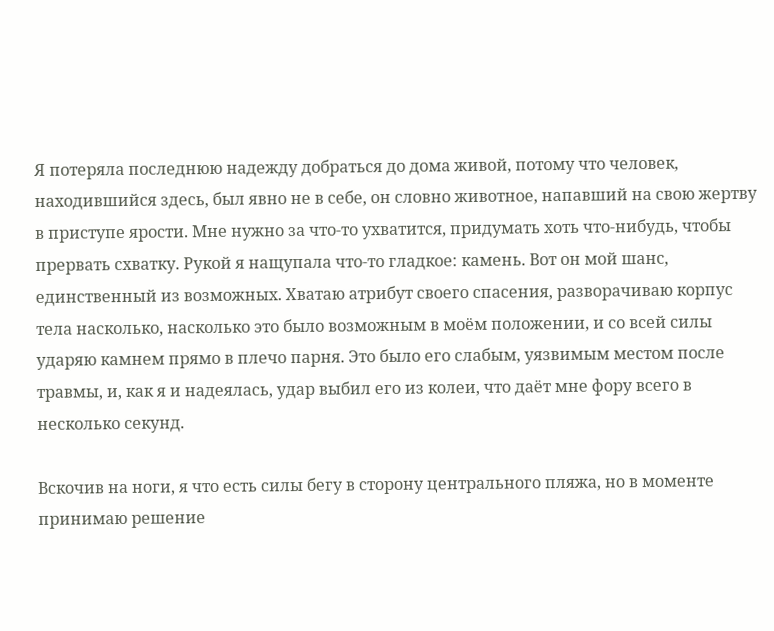Я потеряла последнюю надежду добраться до дома живой, потому что человек, находившийся здесь, был явно не в себе, он словно животное, напавший на свою жертву в приступе ярости. Мне нужно за что-то ухватится, придумать хоть что-нибудь, чтобы прервать схватку. Рукой я нащупала что-то гладкое: камень. Вот он мой шанс, единственный из возможных. Хватаю атрибут своего спасения, разворачиваю корпус тела насколько, насколько это было возможным в моём положении, и со всей силы ударяю камнем прямо в плечо парня. Это было его слабым, уязвимым местом после травмы, и, как я и надеялась, удар выбил его из колеи, что даёт мне фору всего в несколько секунд.

Вскочив на ноги, я что есть силы бегу в сторону центрального пляжа, но в моменте принимаю решение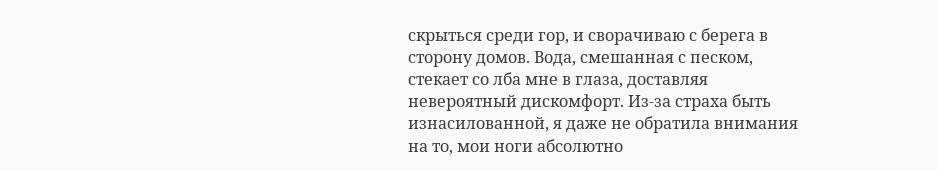скрыться среди гор, и сворачиваю с берега в сторону домов. Вода, смешанная с песком, стекает со лба мне в глаза, доставляя невероятный дискомфорт. Из-за страха быть изнасилованной, я даже не обратила внимания на то, мои ноги абсолютно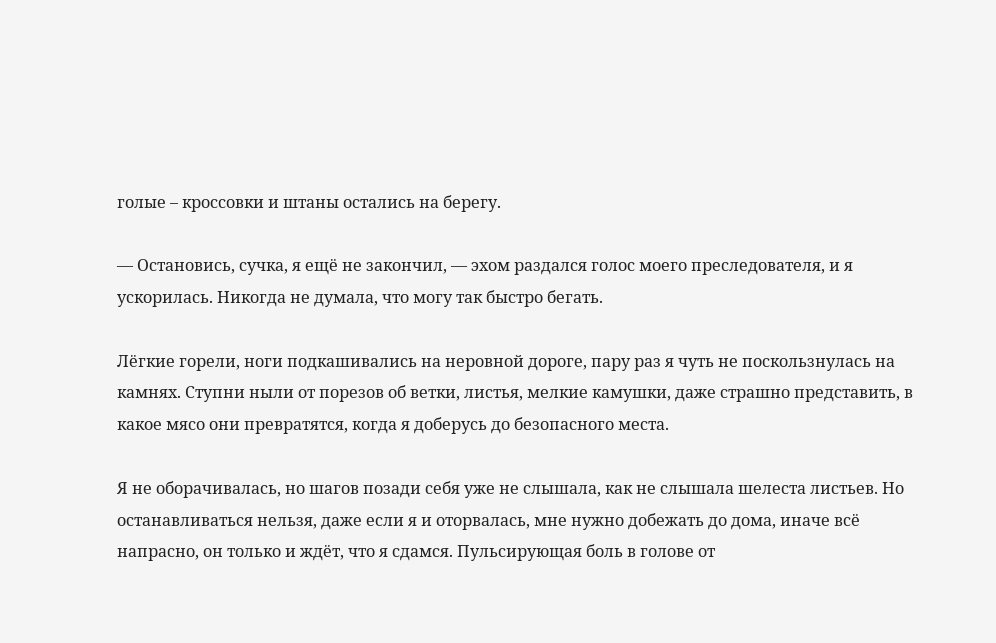голые – кроссовки и штаны остались на берегу.

— Остановись, сучка, я ещё не закончил, — эхом раздался голос моего преследователя, и я ускорилась. Никогда не думала, что могу так быстро бегать.

Лёгкие горели, ноги подкашивались на неровной дороге, пару раз я чуть не поскользнулась на камнях. Ступни ныли от порезов об ветки, листья, мелкие камушки, даже страшно представить, в какое мясо они превратятся, когда я доберусь до безопасного места.

Я не оборачивалась, но шагов позади себя уже не слышала, как не слышала шелеста листьев. Но останавливаться нельзя, даже если я и оторвалась, мне нужно добежать до дома, иначе всё напрасно, он только и ждёт, что я сдамся. Пульсирующая боль в голове от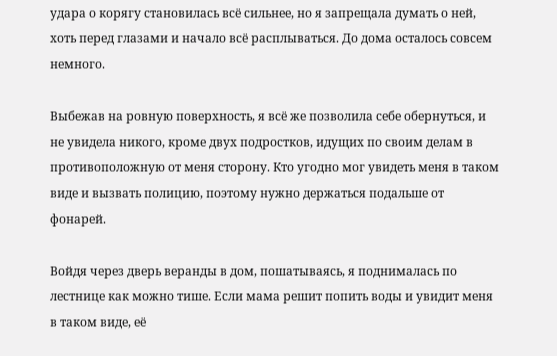удара о корягу становилась всё сильнее, но я запрещала думать о ней, хоть перед глазами и начало всё расплываться. До дома осталось совсем немного.

Выбежав на ровную поверхность, я всё же позволила себе обернуться, и не увидела никого, кроме двух подростков, идущих по своим делам в противоположную от меня сторону. Кто угодно мог увидеть меня в таком виде и вызвать полицию, поэтому нужно держаться подальше от фонарей.

Войдя через дверь веранды в дом, пошатываясь, я поднималась по лестнице как можно тише. Если мама решит попить воды и увидит меня в таком виде, её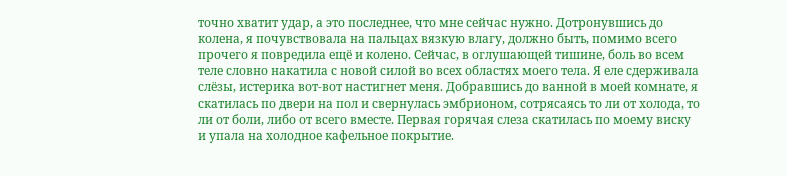точно хватит удар, а это последнее, что мне сейчас нужно. Дотронувшись до колена, я почувствовала на пальцах вязкую влагу, должно быть, помимо всего прочего я повредила ещё и колено. Сейчас, в оглушающей тишине, боль во всем теле словно накатила с новой силой во всех областях моего тела. Я еле сдерживала слёзы, истерика вот-вот настигнет меня. Добравшись до ванной в моей комнате, я скатилась по двери на пол и свернулась эмбрионом, сотрясаясь то ли от холода, то ли от боли, либо от всего вместе. Первая горячая слеза скатилась по моему виску и упала на холодное кафельное покрытие.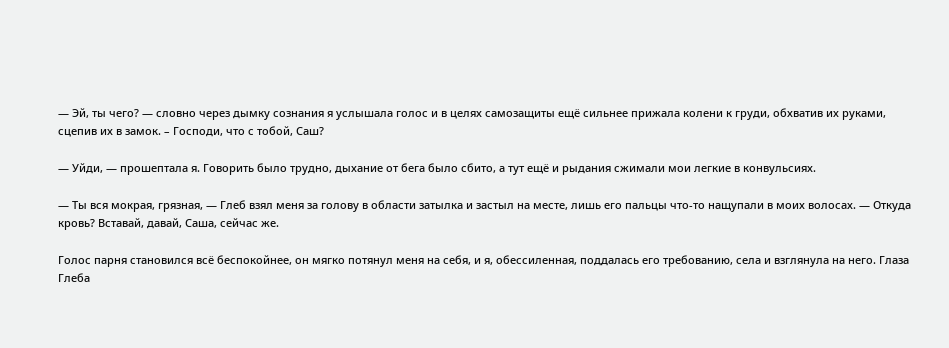— Эй, ты чего? — словно через дымку сознания я услышала голос и в целях самозащиты ещё сильнее прижала колени к груди, обхватив их руками, сцепив их в замок. – Господи, что с тобой, Саш?

— Уйди, — прошептала я. Говорить было трудно, дыхание от бега было сбито, а тут ещё и рыдания сжимали мои легкие в конвульсиях.

— Ты вся мокрая, грязная, — Глеб взял меня за голову в области затылка и застыл на месте, лишь его пальцы что-то нащупали в моих волосах. — Откуда кровь? Вставай, давай, Саша, сейчас же.

Голос парня становился всё беспокойнее, он мягко потянул меня на себя, и я, обессиленная, поддалась его требованию, села и взглянула на него. Глаза Глеба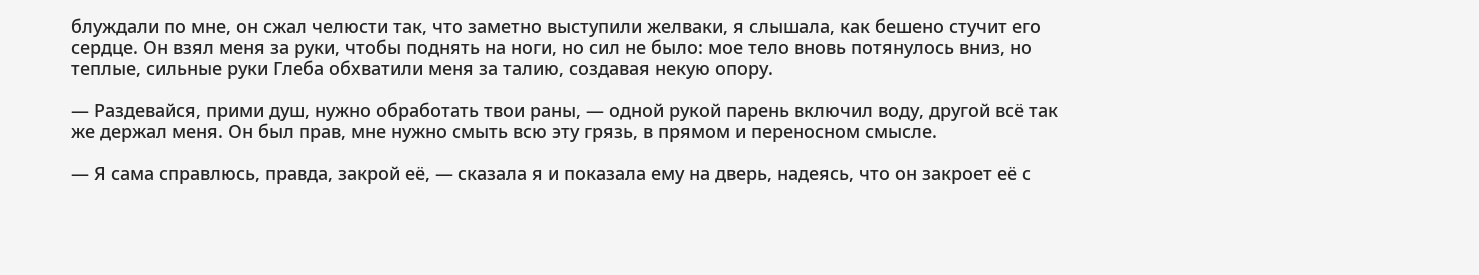блуждали по мне, он сжал челюсти так, что заметно выступили желваки, я слышала, как бешено стучит его сердце. Он взял меня за руки, чтобы поднять на ноги, но сил не было: мое тело вновь потянулось вниз, но теплые, сильные руки Глеба обхватили меня за талию, создавая некую опору.

— Раздевайся, прими душ, нужно обработать твои раны, — одной рукой парень включил воду, другой всё так же держал меня. Он был прав, мне нужно смыть всю эту грязь, в прямом и переносном смысле.

— Я сама справлюсь, правда, закрой её, — сказала я и показала ему на дверь, надеясь, что он закроет её с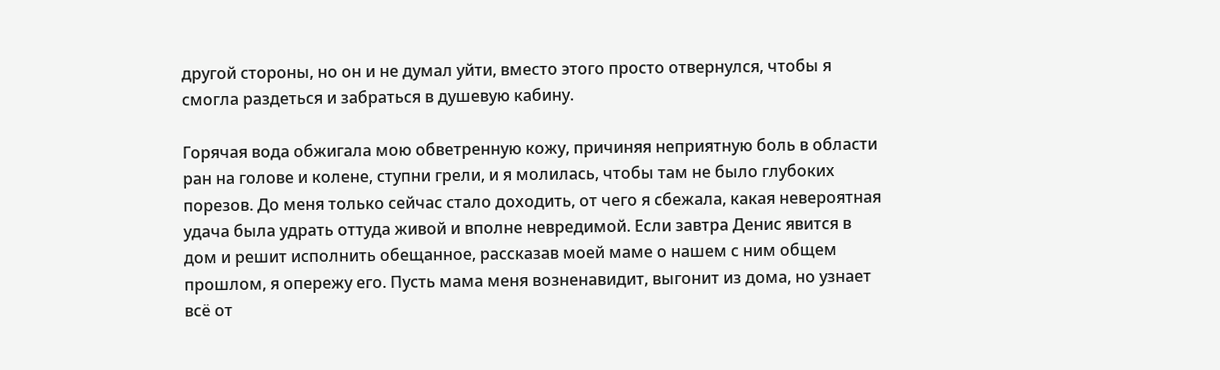другой стороны, но он и не думал уйти, вместо этого просто отвернулся, чтобы я смогла раздеться и забраться в душевую кабину.

Горячая вода обжигала мою обветренную кожу, причиняя неприятную боль в области ран на голове и колене, ступни грели, и я молилась, чтобы там не было глубоких порезов. До меня только сейчас стало доходить, от чего я сбежала, какая невероятная удача была удрать оттуда живой и вполне невредимой. Если завтра Денис явится в дом и решит исполнить обещанное, рассказав моей маме о нашем с ним общем прошлом, я опережу его. Пусть мама меня возненавидит, выгонит из дома, но узнает всё от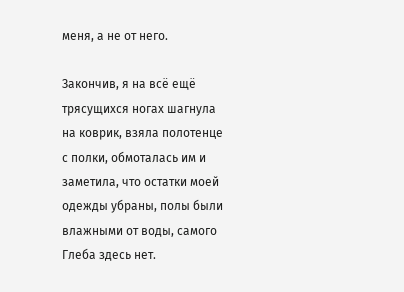меня, а не от него.

Закончив, я на всё ещё трясущихся ногах шагнула на коврик, взяла полотенце с полки, обмоталась им и заметила, что остатки моей одежды убраны, полы были влажными от воды, самого Глеба здесь нет.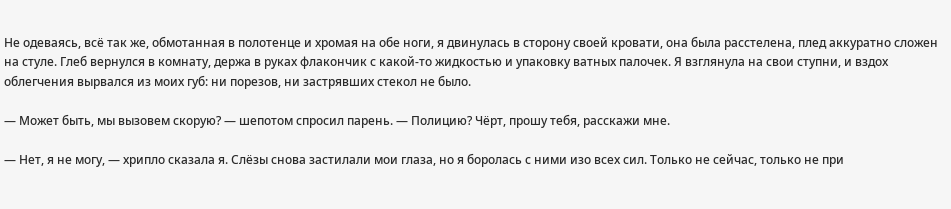Не одеваясь, всё так же, обмотанная в полотенце и хромая на обе ноги, я двинулась в сторону своей кровати, она была расстелена, плед аккуратно сложен на стуле. Глеб вернулся в комнату, держа в руках флакончик с какой-то жидкостью и упаковку ватных палочек. Я взглянула на свои ступни, и вздох облегчения вырвался из моих губ: ни порезов, ни застрявших стекол не было.

— Может быть, мы вызовем скорую? — шепотом спросил парень. — Полицию? Чёрт, прошу тебя, расскажи мне.

— Нет, я не могу, — хрипло сказала я. Слёзы снова застилали мои глаза, но я боролась с ними изо всех сил. Только не сейчас, только не при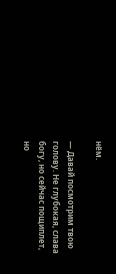нём.

— Давай посмотрим твою голову. Не глубокая, слава богу, но сейчас пощиплет, но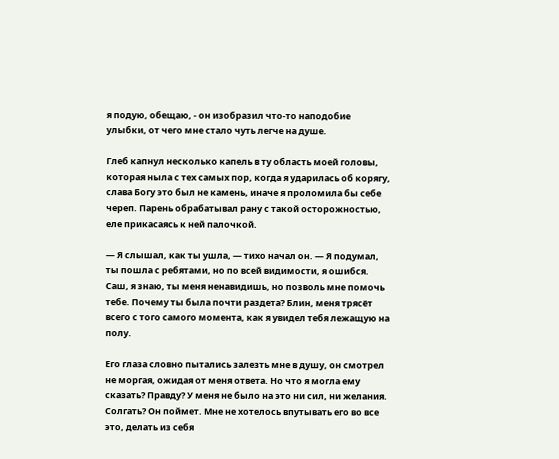я подую, обещаю, - он изобразил что-то наподобие улыбки, от чего мне стало чуть легче на душе.

Глеб капнул несколько капель в ту область моей головы, которая ныла с тех самых пор, когда я ударилась об корягу, слава Богу это был не камень, иначе я проломила бы себе череп. Парень обрабатывал рану с такой осторожностью, еле прикасаясь к ней палочкой.

— Я слышал, как ты ушла, — тихо начал он. — Я подумал, ты пошла с ребятами, но по всей видимости, я ошибся. Саш, я знаю, ты меня ненавидишь, но позволь мне помочь тебе. Почему ты была почти раздета? Блин, меня трясёт всего с того самого момента, как я увидел тебя лежащую на полу.

Его глаза словно пытались залезть мне в душу, он смотрел не моргая, ожидая от меня ответа. Но что я могла ему сказать? Правду? У меня не было на это ни сил, ни желания. Солгать? Он поймет. Мне не хотелось впутывать его во все это, делать из себя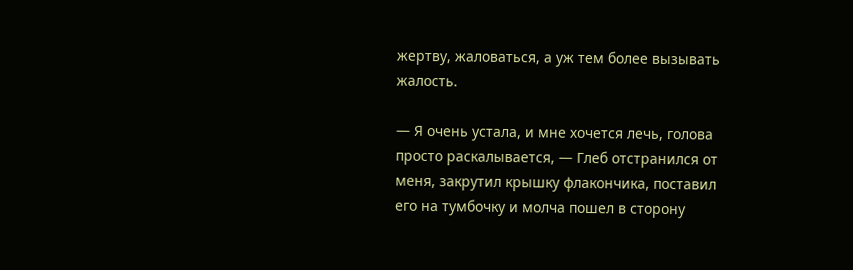жертву, жаловаться, а уж тем более вызывать жалость.

— Я очень устала, и мне хочется лечь, голова просто раскалывается, — Глеб отстранился от меня, закрутил крышку флакончика, поставил его на тумбочку и молча пошел в сторону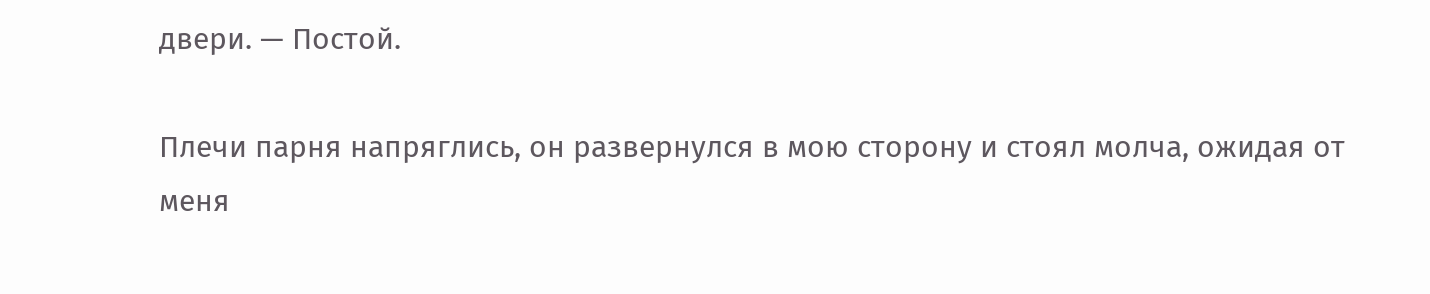двери. — Постой.

Плечи парня напряглись, он развернулся в мою сторону и стоял молча, ожидая от меня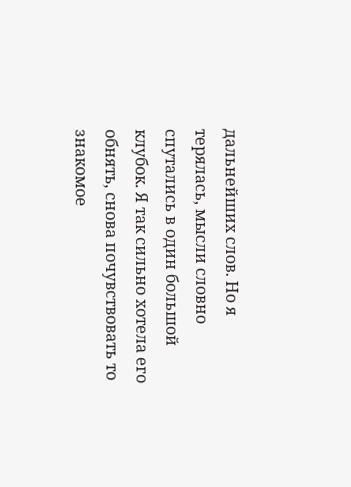дальнейших слов. Но я терялась, мысли словно спутались в один большой клубок. Я так сильно хотела его обнять, снова почувствовать то знакомое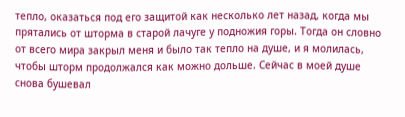тепло, оказаться под его защитой как несколько лет назад, когда мы прятались от шторма в старой лачуге у подножия горы. Тогда он словно от всего мира закрыл меня и было так тепло на душе, и я молилась, чтобы шторм продолжался как можно дольше. Сейчас в моей душе снова бушевал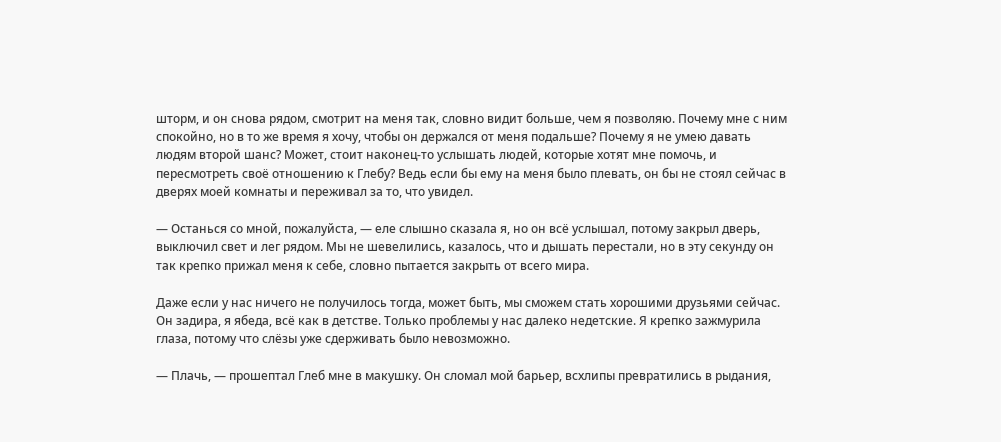шторм, и он снова рядом, смотрит на меня так, словно видит больше, чем я позволяю. Почему мне с ним спокойно, но в то же время я хочу, чтобы он держался от меня подальше? Почему я не умею давать людям второй шанс? Может, стоит наконец-то услышать людей, которые хотят мне помочь, и пересмотреть своё отношению к Глебу? Ведь если бы ему на меня было плевать, он бы не стоял сейчас в дверях моей комнаты и переживал за то, что увидел.

— Останься со мной, пожалуйста, — еле слышно сказала я, но он всё услышал, потому закрыл дверь, выключил свет и лег рядом. Мы не шевелились, казалось, что и дышать перестали, но в эту секунду он так крепко прижал меня к себе, словно пытается закрыть от всего мира.

Даже если у нас ничего не получилось тогда, может быть, мы сможем стать хорошими друзьями сейчас. Он задира, я ябеда, всё как в детстве. Только проблемы у нас далеко недетские. Я крепко зажмурила глаза, потому что слёзы уже сдерживать было невозможно.

— Плачь, — прошептал Глеб мне в макушку. Он сломал мой барьер, всхлипы превратились в рыдания,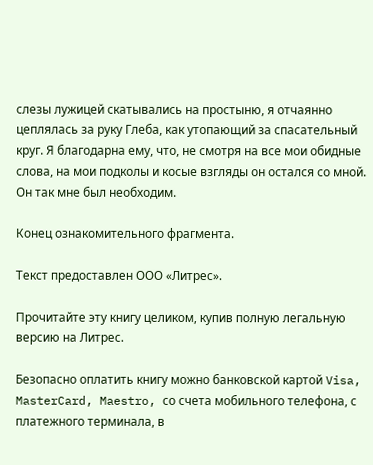слезы лужицей скатывались на простыню, я отчаянно цеплялась за руку Глеба, как утопающий за спасательный круг. Я благодарна ему, что, не смотря на все мои обидные слова, на мои подколы и косые взгляды он остался со мной. Он так мне был необходим.

Конец ознакомительного фрагмента.

Текст предоставлен ООО «Литрес».

Прочитайте эту книгу целиком, купив полную легальную версию на Литрес.

Безопасно оплатить книгу можно банковской картой Visa, MasterCard, Maestro, со счета мобильного телефона, с платежного терминала, в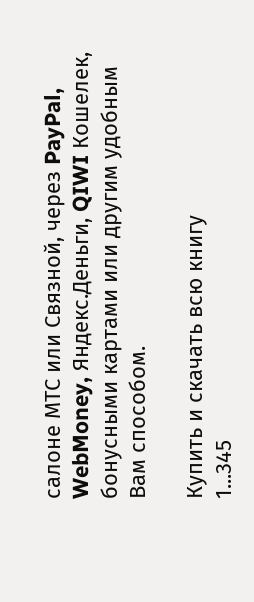салоне МТС или Связной, через PayPal, WebMoney, Яндекс.Деньги, QIWI Кошелек, бонусными картами или другим удобным Вам способом.

Купить и скачать всю книгу
1...345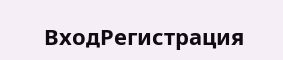ВходРегистрация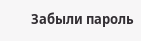Забыли пароль